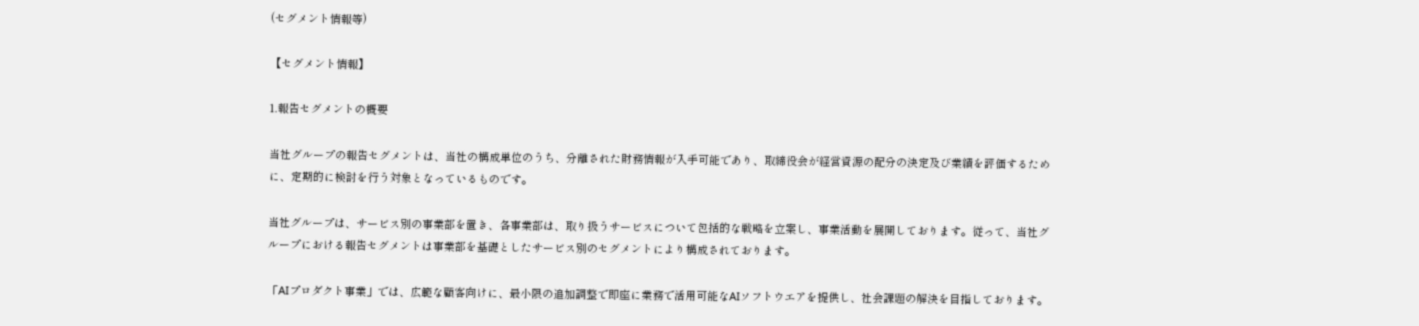(セグメント情報等)

【セグメント情報】

1.報告セグメントの概要

当社グループの報告セグメントは、当社の構成単位のうち、分離された財務情報が入手可能であり、取締役会が経営資源の配分の決定及び業績を評価するために、定期的に検討を行う対象となっているものです。

当社グループは、サービス別の事業部を置き、各事業部は、取り扱うサービスについて包括的な戦略を立案し、事業活動を展開しております。従って、当社グループにおける報告セグメントは事業部を基礎としたサービス別のセグメントにより構成されております。

「AIプロダクト事業」では、広範な顧客向けに、最小限の追加調整で即座に業務で活用可能なAIソフトウエアを提供し、社会課題の解決を目指しております。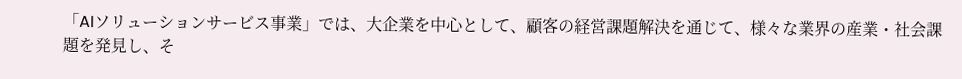「AIソリューションサービス事業」では、大企業を中心として、顧客の経営課題解決を通じて、様々な業界の産業・社会課題を発見し、そ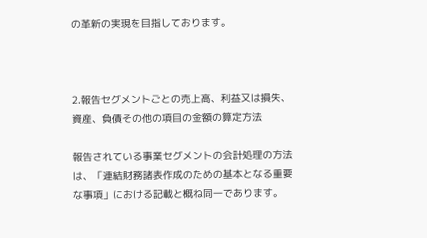の革新の実現を目指しております。



2.報告セグメントごとの売上高、利益又は損失、資産、負債その他の項目の金額の算定方法

報告されている事業セグメントの会計処理の方法は、「連結財務諸表作成のための基本となる重要な事項」における記載と概ね同一であります。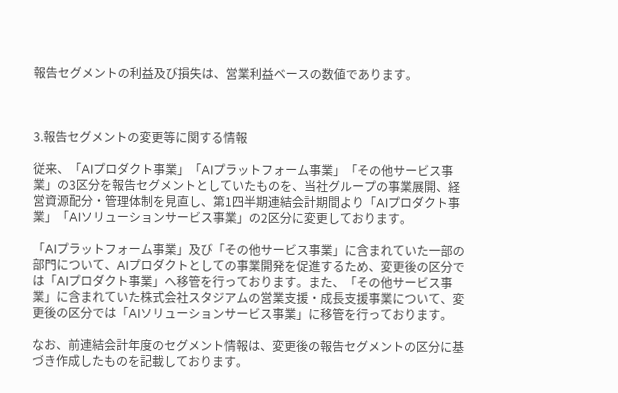報告セグメントの利益及び損失は、営業利益ベースの数値であります。



3.報告セグメントの変更等に関する情報

従来、「AIプロダクト事業」「AIプラットフォーム事業」「その他サービス事業」の3区分を報告セグメントとしていたものを、当社グループの事業展開、経営資源配分・管理体制を見直し、第1四半期連結会計期間より「AIプロダクト事業」「AIソリューションサービス事業」の2区分に変更しております。

「AIプラットフォーム事業」及び「その他サービス事業」に含まれていた一部の部門について、AIプロダクトとしての事業開発を促進するため、変更後の区分では「AIプロダクト事業」へ移管を行っております。また、「その他サービス事業」に含まれていた株式会社スタジアムの営業支援・成長支援事業について、変更後の区分では「AIソリューションサービス事業」に移管を行っております。

なお、前連結会計年度のセグメント情報は、変更後の報告セグメントの区分に基づき作成したものを記載しております。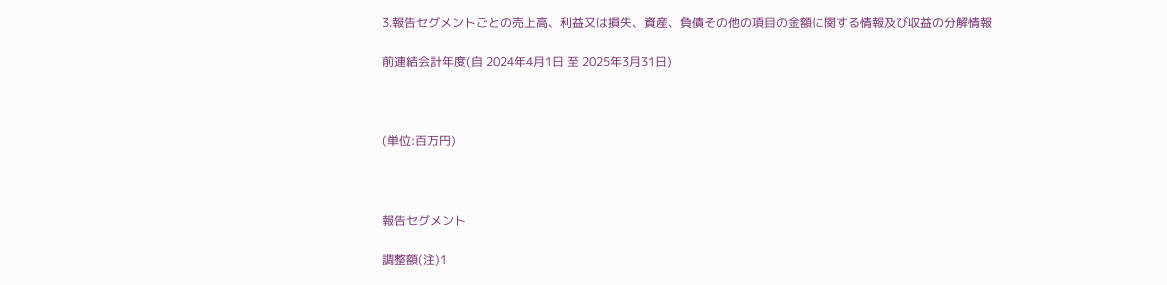3.報告セグメントごとの売上高、利益又は損失、資産、負債その他の項目の金額に関する情報及び収益の分解情報

前連結会計年度(自 2024年4月1日 至 2025年3月31日)



(単位:百万円)



報告セグメント

調整額(注)1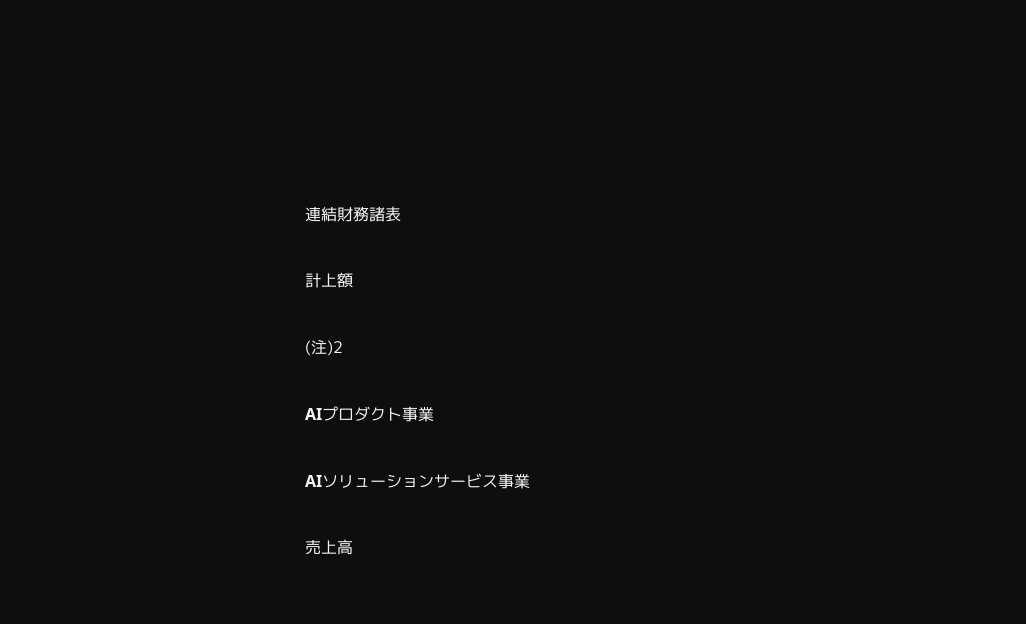連結財務諸表

計上額

(注)2

AIプロダクト事業

AIソリューションサービス事業

売上高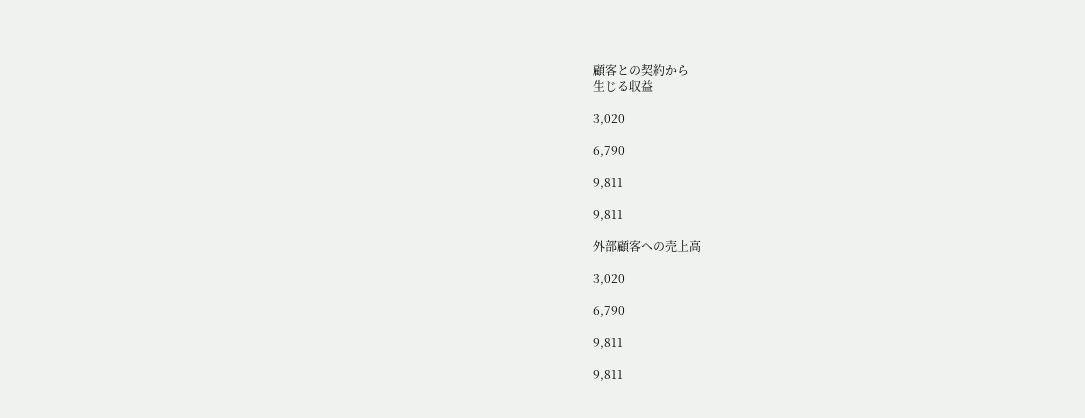顧客との契約から
生じる収益

3,020

6,790

9,811

9,811

外部顧客への売上高

3,020

6,790

9,811

9,811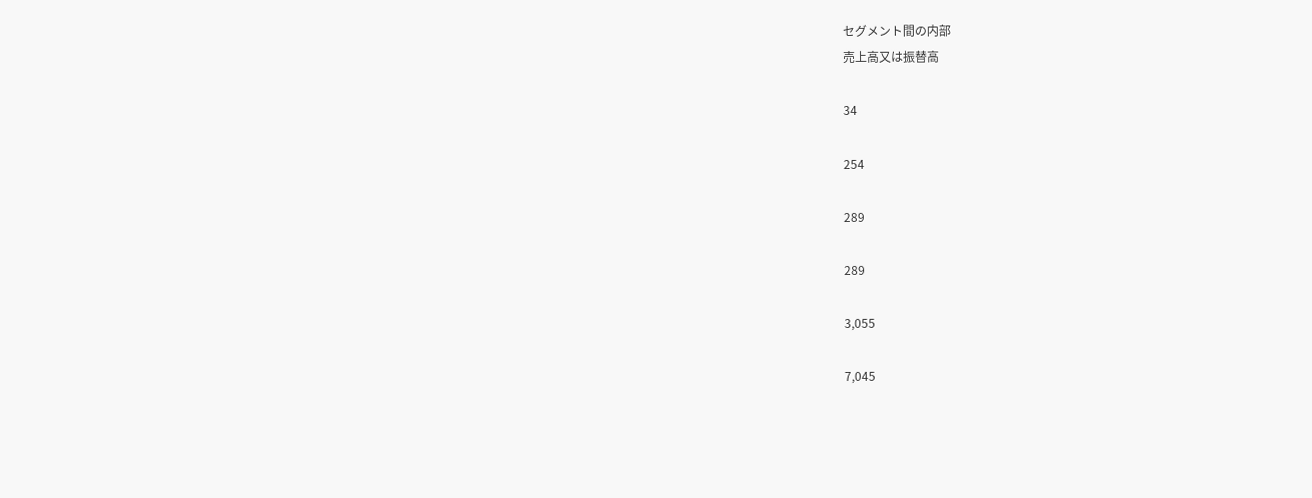セグメント間の内部
売上高又は振替高

34

254

289

289

3,055

7,045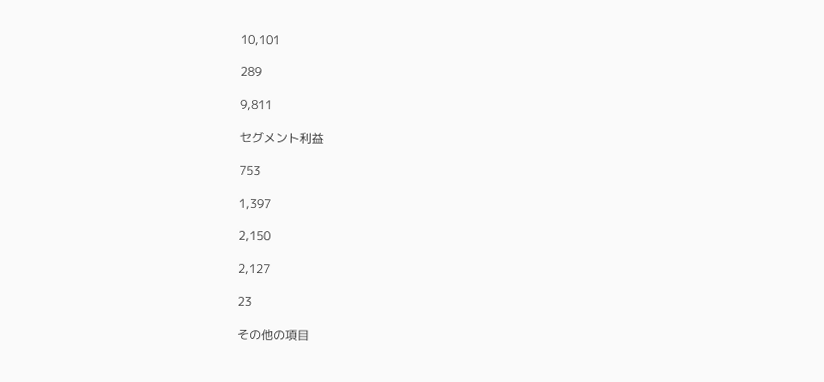10,101

289

9,811

セグメント利益

753

1,397

2,150

2,127

23

その他の項目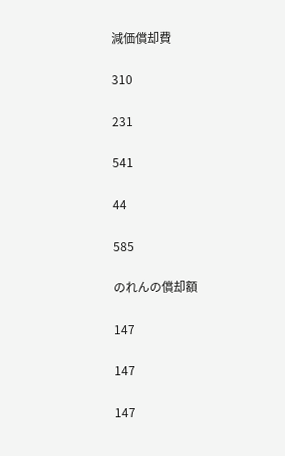減価償却費

310

231

541

44

585

のれんの償却額

147

147

147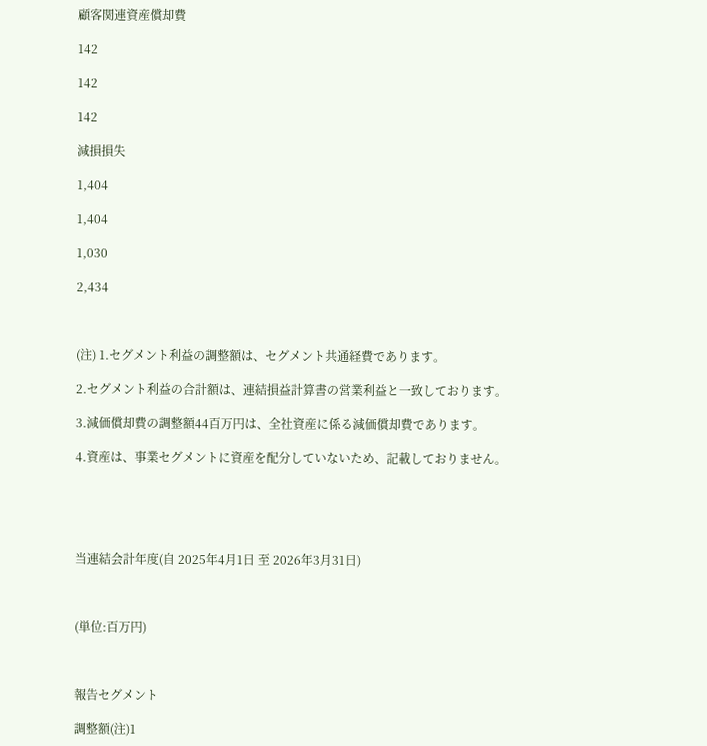顧客関連資産償却費

142

142

142

減損損失

1,404

1,404

1,030

2,434



(注) 1.セグメント利益の調整額は、セグメント共通経費であります。

2.セグメント利益の合計額は、連結損益計算書の営業利益と一致しております。

3.減価償却費の調整額44百万円は、全社資産に係る減価償却費であります。

4.資産は、事業セグメントに資産を配分していないため、記載しておりません。





当連結会計年度(自 2025年4月1日 至 2026年3月31日)



(単位:百万円)



報告セグメント

調整額(注)1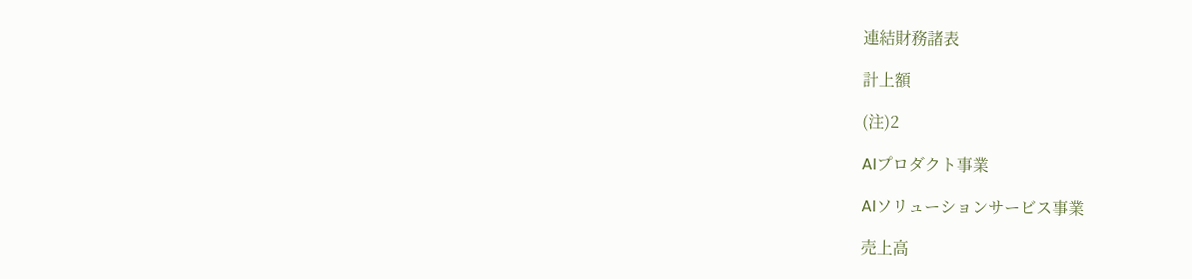連結財務諸表

計上額

(注)2

AIプロダクト事業

AIソリューションサービス事業

売上高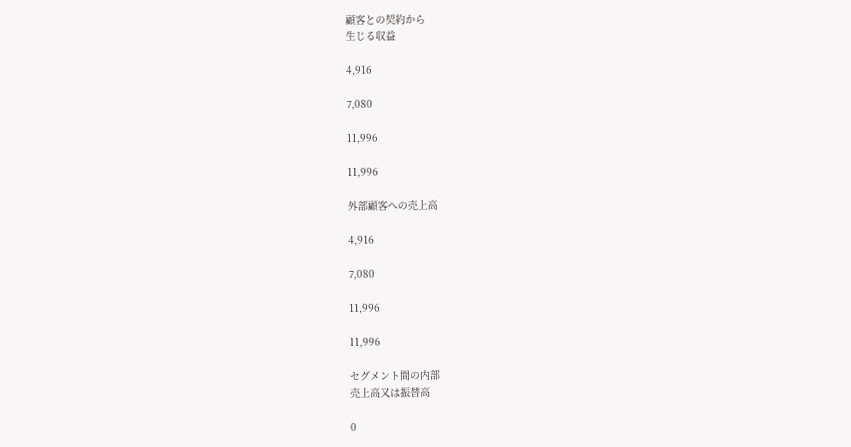顧客との契約から
生じる収益

4,916

7,080

11,996

11,996

外部顧客への売上高

4,916

7,080

11,996

11,996

セグメント間の内部
売上高又は振替高

0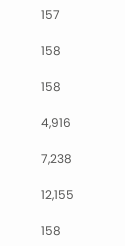157

158

158

4,916

7,238

12,155

158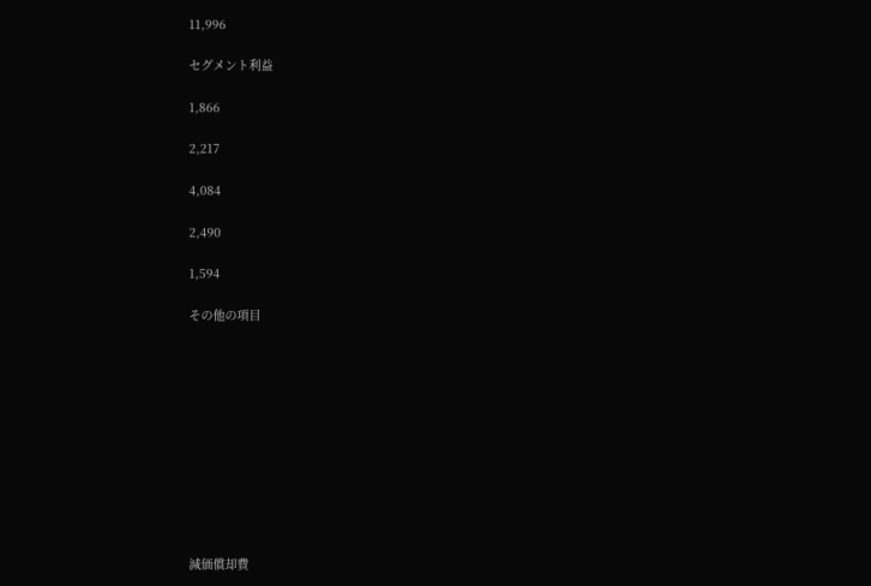11,996

セグメント利益

1,866

2,217

4,084

2,490

1,594

その他の項目











減価償却費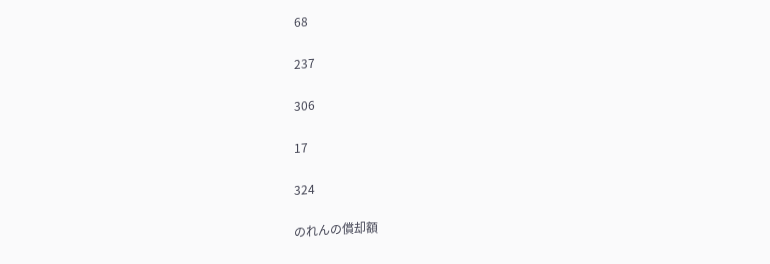68

237

306

17

324

のれんの償却額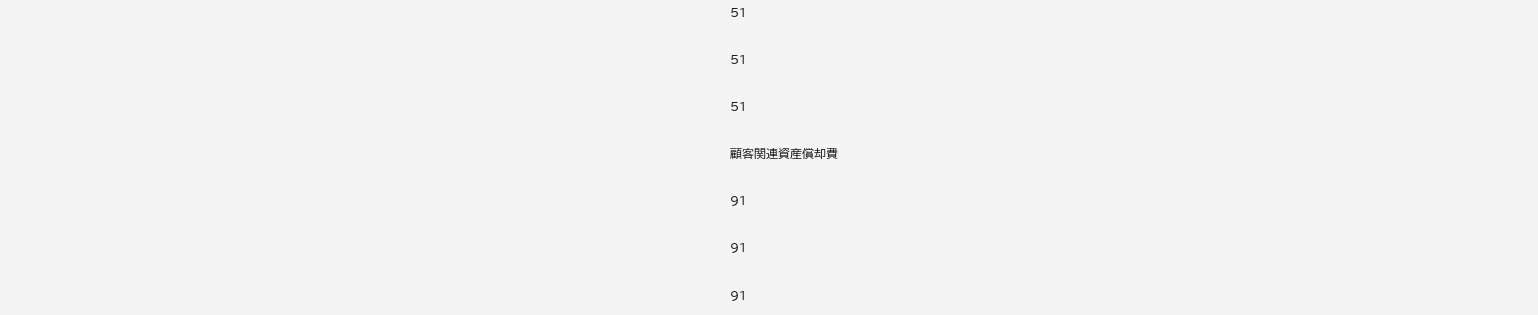51

51

51

顧客関連資産償却費

91

91

91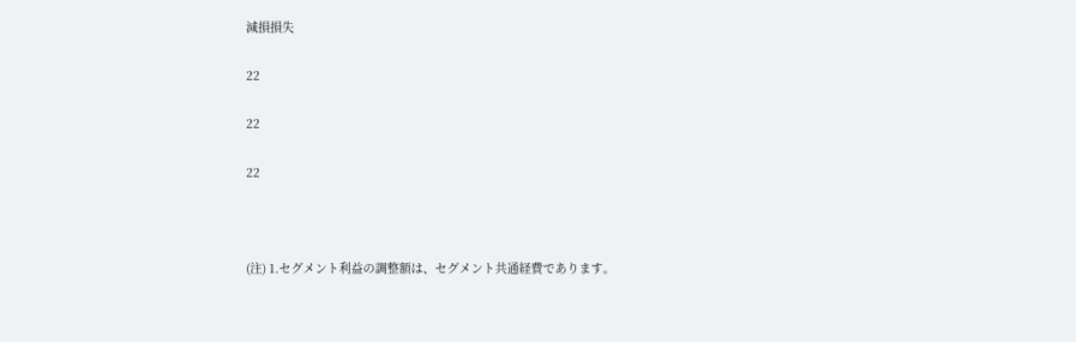減損損失

22

22

22



(注) 1.セグメント利益の調整額は、セグメント共通経費であります。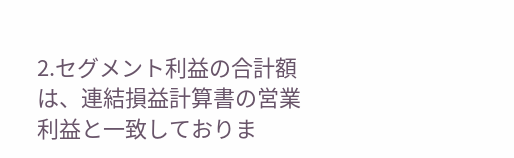2.セグメント利益の合計額は、連結損益計算書の営業利益と一致しておりま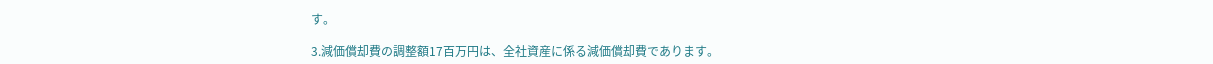す。

3.減価償却費の調整額17百万円は、全社資産に係る減価償却費であります。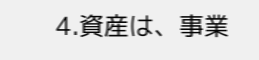4.資産は、事業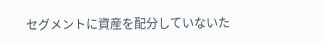セグメントに資産を配分していないた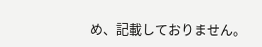め、記載しておりません。